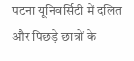पटना यूनिवर्सिटी में दलित और पिछड़े छात्रों के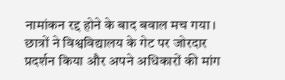नामांकन रद्द होने के बाद बवाल मच गया। छात्रों ने विश्वविद्यालय के गेट पर जोरदार प्रदर्शन किया और अपने अधिकारों की मांग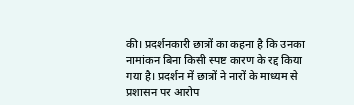की। प्रदर्शनकारी छात्रों का कहना है कि उनका नामांकन बिना किसी स्पष्ट कारण के रद्द किया गया है। प्रदर्शन में छात्रों ने नारों के माध्यम से प्रशासन पर आरोप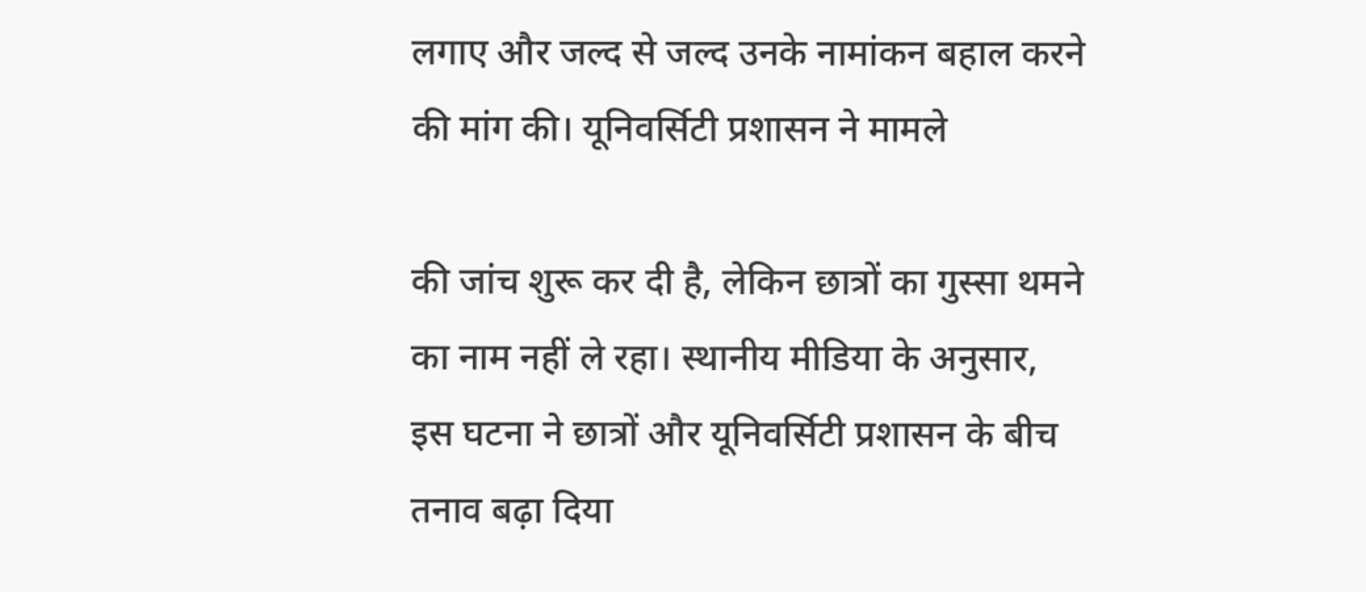लगाए और जल्द से जल्द उनके नामांकन बहाल करने की मांग की। यूनिवर्सिटी प्रशासन ने मामले

की जांच शुरू कर दी है, लेकिन छात्रों का गुस्सा थमने का नाम नहीं ले रहा। स्थानीय मीडिया के अनुसार, इस घटना ने छात्रों और यूनिवर्सिटी प्रशासन के बीच तनाव बढ़ा दिया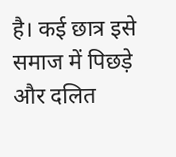है। कई छात्र इसे समाज में पिछड़े और दलित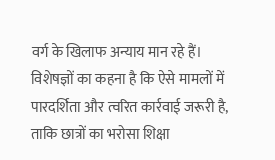वर्ग के खिलाफ अन्याय मान रहे हैं। विशेषज्ञों का कहना है कि ऐसे मामलों में पारदर्शिता और त्वरित कार्रवाई जरूरी है, ताकि छात्रों का भरोसा शिक्षा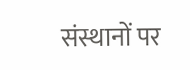संस्थानों पर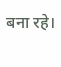बना रहे।